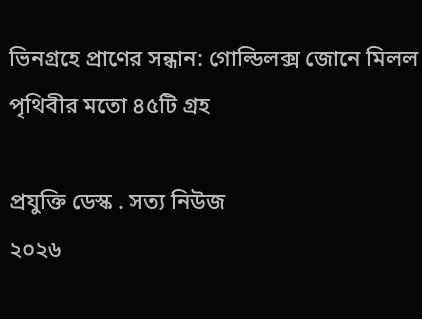ভিনগ্রহে প্রাণের সন্ধান: গোল্ডিলক্স জোনে মিলল পৃথিবীর মতো ৪৫টি গ্রহ

প্রযুক্তি ডেস্ক . সত্য নিউজ
২০২৬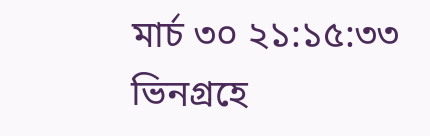মার্চ ৩০ ২১:১৫:৩৩
ভিনগ্রহে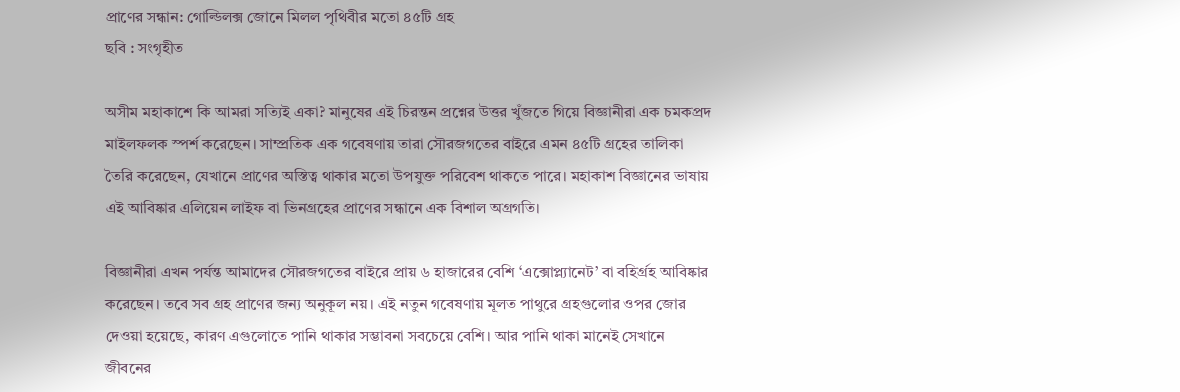প্রাণের সন্ধান: গোল্ডিলক্স জোনে মিলল পৃথিবীর মতো ৪৫টি গ্রহ
ছবি : সংগৃহীত

অসীম মহাকাশে কি আমরা সত্যিই একা? মানুষের এই চিরন্তন প্রশ্নের উত্তর খুঁজতে গিয়ে বিজ্ঞানীরা এক চমকপ্রদ মাইলফলক স্পর্শ করেছেন। সাম্প্রতিক এক গবেষণায় তারা সৌরজগতের বাইরে এমন ৪৫টি গ্রহের তালিকা তৈরি করেছেন, যেখানে প্রাণের অস্তিত্ব থাকার মতো উপযুক্ত পরিবেশ থাকতে পারে। মহাকাশ বিজ্ঞানের ভাষায় এই আবিষ্কার এলিয়েন লাইফ বা ভিনগ্রহের প্রাণের সন্ধানে এক বিশাল অগ্রগতি।

বিজ্ঞানীরা এখন পর্যন্ত আমাদের সৌরজগতের বাইরে প্রায় ৬ হাজারের বেশি ‘এক্সোপ্ল্যানেট’ বা বহির্গ্রহ আবিষ্কার করেছেন। তবে সব গ্রহ প্রাণের জন্য অনুকূল নয়। এই নতুন গবেষণায় মূলত পাথুরে গ্রহগুলোর ওপর জোর দেওয়া হয়েছে, কারণ এগুলোতে পানি থাকার সম্ভাবনা সবচেয়ে বেশি। আর পানি থাকা মানেই সেখানে জীবনের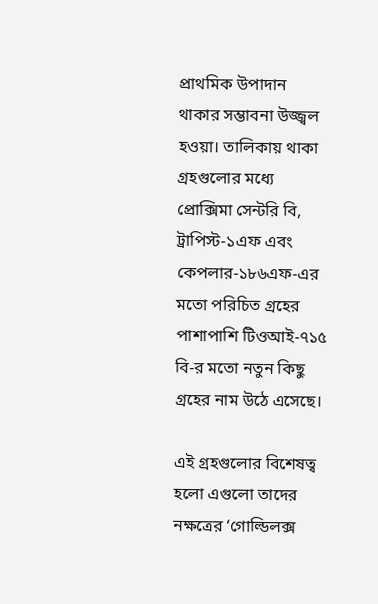প্রাথমিক উপাদান থাকার সম্ভাবনা উজ্জ্বল হওয়া। তালিকায় থাকা গ্রহগুলোর মধ্যে প্রোক্সিমা সেন্টরি বি, ট্রাপিস্ট-১এফ এবং কেপলার-১৮৬এফ-এর মতো পরিচিত গ্রহের পাশাপাশি টিওআই-৭১৫ বি-র মতো নতুন কিছু গ্রহের নাম উঠে এসেছে।

এই গ্রহগুলোর বিশেষত্ব হলো এগুলো তাদের নক্ষত্রের ‘গোল্ডিলক্স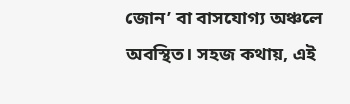জোন’ বা বাসযোগ্য অঞ্চলে অবস্থিত। সহজ কথায়, এই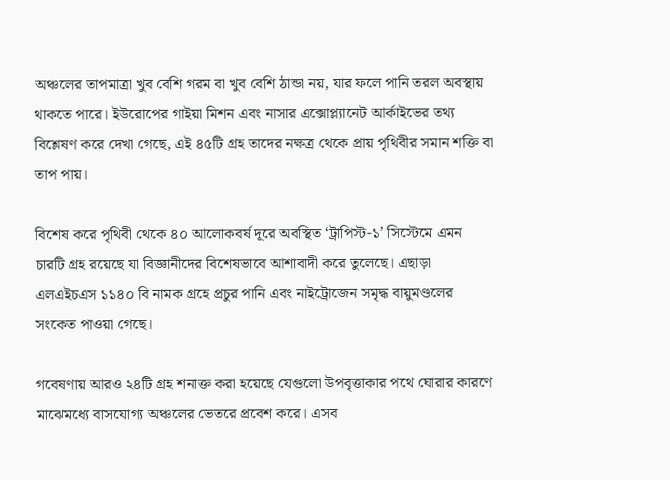অঞ্চলের তাপমাত্রা খুব বেশি গরম বা খুব বেশি ঠান্ডা নয়, যার ফলে পানি তরল অবস্থায় থাকতে পারে। ইউরোপের গাইয়া মিশন এবং নাসার এক্সোপ্ল্যানেট আর্কাইভের তথ্য বিশ্লেষণ করে দেখা গেছে, এই ৪৫টি গ্রহ তাদের নক্ষত্র থেকে প্রায় পৃথিবীর সমান শক্তি বা তাপ পায়।

বিশেষ করে পৃথিবী থেকে ৪০ আলোকবর্ষ দূরে অবস্থিত ‘ট্রাপিস্ট-১’ সিস্টেমে এমন চারটি গ্রহ রয়েছে যা বিজ্ঞানীদের বিশেষভাবে আশাবাদী করে তুলেছে। এছাড়া এলএইচএস ১১৪০ বি নামক গ্রহে প্রচুর পানি এবং নাইট্রোজেন সমৃদ্ধ বায়ুমণ্ডলের সংকেত পাওয়া গেছে।

গবেষণায় আরও ২৪টি গ্রহ শনাক্ত করা হয়েছে যেগুলো উপবৃত্তাকার পথে ঘোরার কারণে মাঝেমধ্যে বাসযোগ্য অঞ্চলের ভেতরে প্রবেশ করে। এসব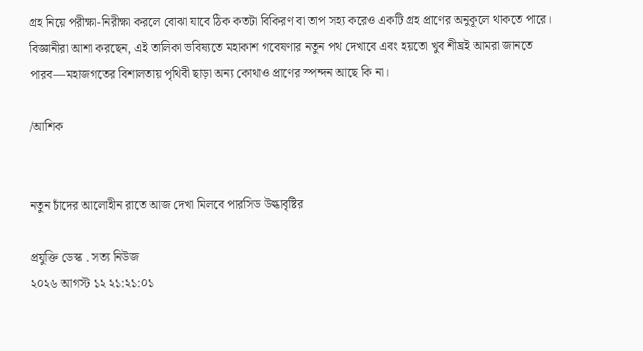গ্রহ নিয়ে পরীক্ষা-নিরীক্ষা করলে বোঝা যাবে ঠিক কতটা বিকিরণ বা তাপ সহ্য করেও একটি গ্রহ প্রাণের অনুকূলে থাকতে পারে। বিজ্ঞানীরা আশা করছেন, এই তালিকা ভবিষ্যতে মহাকাশ গবেষণার নতুন পথ দেখাবে এবং হয়তো খুব শীঘ্রই আমরা জানতে পারব—মহাজগতের বিশালতায় পৃথিবী ছাড়া অন্য কোথাও প্রাণের স্পন্দন আছে কি না।

/আশিক


নতুন চাঁদের আলোহীন রাতে আজ দেখা মিলবে পারসিড উল্কাবৃষ্টির

প্রযুক্তি ডেস্ক . সত্য নিউজ
২০২৬ আগস্ট ১২ ২১:২১:০১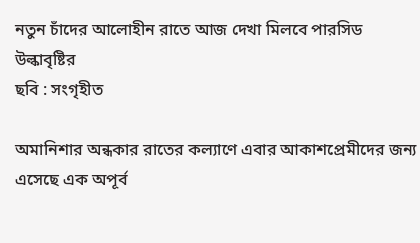নতুন চাঁদের আলোহীন রাতে আজ দেখা মিলবে পারসিড উল্কাবৃষ্টির
ছবি : সংগৃহীত

অমানিশার অন্ধকার রাতের কল্যাণে এবার আকাশপ্রেমীদের জন্য এসেছে এক অপূর্ব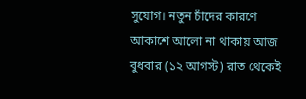সুযোগ। নতুন চাঁদের কারণে আকাশে আলো না থাকায় আজ বুধবার (১২ আগস্ট) রাত থেকেই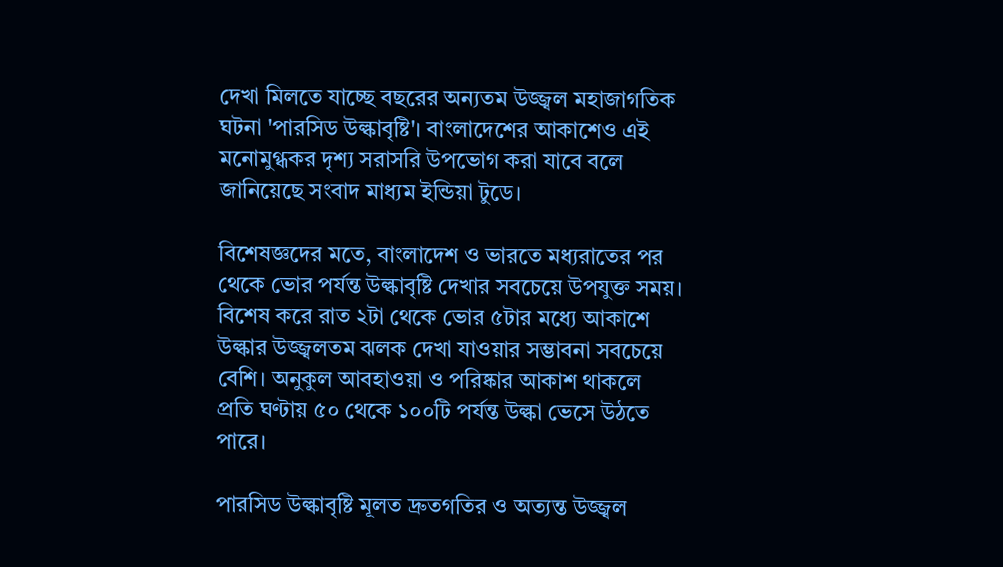দেখা মিলতে যাচ্ছে বছরের অন্যতম উজ্জ্বল মহাজাগতিক ঘটনা 'পারসিড উল্কাবৃষ্টি'। বাংলাদেশের আকাশেও এই মনোমুগ্ধকর দৃশ্য সরাসরি উপভোগ করা যাবে বলে জানিয়েছে সংবাদ মাধ্যম ইন্ডিয়া টুডে।

বিশেষজ্ঞদের মতে, বাংলাদেশ ও ভারতে মধ্যরাতের পর থেকে ভোর পর্যন্ত উল্কাবৃষ্টি দেখার সবচেয়ে উপযুক্ত সময়। বিশেষ করে রাত ২টা থেকে ভোর ৫টার মধ্যে আকাশে উল্কার উজ্জ্বলতম ঝলক দেখা যাওয়ার সম্ভাবনা সবচেয়ে বেশি। অনুকুল আবহাওয়া ও পরিষ্কার আকাশ থাকলে প্রতি ঘণ্টায় ৫০ থেকে ১০০টি পর্যন্ত উল্কা ভেসে উঠতে পারে।

পারসিড উল্কাবৃষ্টি মূলত দ্রুতগতির ও অত্যন্ত উজ্জ্বল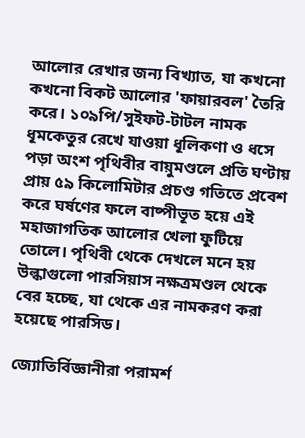আলোর রেখার জন্য বিখ্যাত, যা কখনো কখনো বিকট আলোর 'ফায়ারবল' তৈরি করে। ১০৯পি/সুইফট-টাটল নামক ধূমকেতুর রেখে যাওয়া ধূলিকণা ও ধসে পড়া অংশ পৃথিবীর বায়ুমণ্ডলে প্রতি ঘণ্টায় প্রায় ৫৯ কিলোমিটার প্রচণ্ড গতিতে প্রবেশ করে ঘর্ষণের ফলে বাষ্পীভূত হয়ে এই মহাজাগতিক আলোর খেলা ফুটিয়ে তোলে। পৃথিবী থেকে দেখলে মনে হয় উল্কাগুলো পারসিয়াস নক্ষত্রমণ্ডল থেকে বের হচ্ছে, যা থেকে এর নামকরণ করা হয়েছে পারসিড।

জ্যোতির্বিজ্ঞানীরা পরামর্শ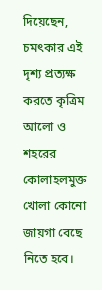দিয়েছেন, চমৎকার এই দৃশ্য প্রত্যক্ষ করতে কৃত্রিম আলো ও শহরের কোলাহলমুক্ত খোলা কোনো জায়গা বেছে নিতে হবে।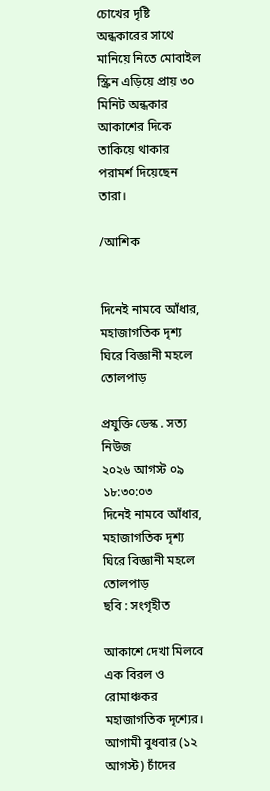চোখের দৃষ্টি অন্ধকারের সাথে মানিয়ে নিতে মোবাইল স্ক্রিন এড়িয়ে প্রায় ৩০ মিনিট অন্ধকার আকাশের দিকে তাকিয়ে থাকার পরামর্শ দিয়েছেন তারা।

/আশিক


দিনেই নামবে আঁধার, মহাজাগতিক দৃশ্য ঘিরে বিজ্ঞানী মহলে তোলপাড়

প্রযুক্তি ডেস্ক . সত্য নিউজ
২০২৬ আগস্ট ০৯ ১৮:৩০:০৩
দিনেই নামবে আঁধার, মহাজাগতিক দৃশ্য ঘিরে বিজ্ঞানী মহলে তোলপাড়
ছবি : সংগৃহীত

আকাশে দেখা মিলবে এক বিরল ও রোমাঞ্চকর মহাজাগতিক দৃশ্যের। আগামী বুধবার (১২ আগস্ট) চাঁদের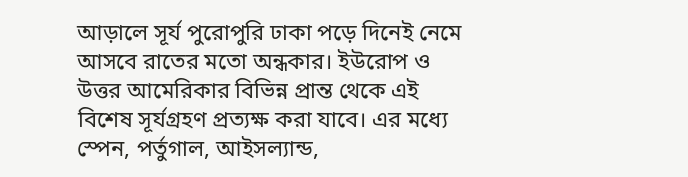আড়ালে সূর্য পুরোপুরি ঢাকা পড়ে দিনেই নেমে আসবে রাতের মতো অন্ধকার। ইউরোপ ও উত্তর আমেরিকার বিভিন্ন প্রান্ত থেকে এই বিশেষ সূর্যগ্রহণ প্রত্যক্ষ করা যাবে। এর মধ্যে স্পেন, পর্তুগাল, আইসল্যান্ড,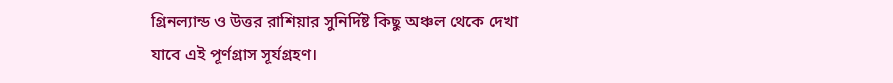গ্রিনল্যান্ড ও উত্তর রাশিয়ার সুনির্দিষ্ট কিছু অঞ্চল থেকে দেখা যাবে এই পূর্ণগ্রাস সূর্যগ্রহণ।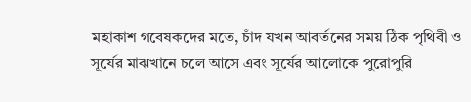মহাকাশ গবেষকদের মতে, চাঁদ যখন আবর্তনের সময় ঠিক পৃথিবী ও সূর্যের মাঝখানে চলে আসে এবং সূর্যের আলোকে পুরোপুরি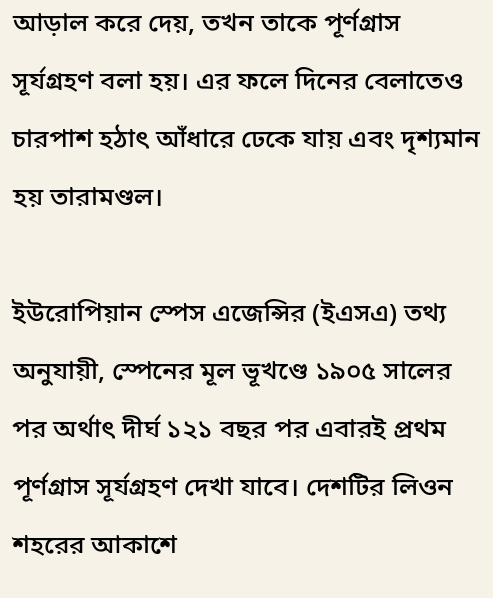আড়াল করে দেয়, তখন তাকে পূর্ণগ্রাস সূর্যগ্রহণ বলা হয়। এর ফলে দিনের বেলাতেও চারপাশ হঠাৎ আঁধারে ঢেকে যায় এবং দৃশ্যমান হয় তারামণ্ডল।

ইউরোপিয়ান স্পেস এজেন্সির (ইএসএ) তথ্য অনুযায়ী, স্পেনের মূল ভূখণ্ডে ১৯০৫ সালের পর অর্থাৎ দীর্ঘ ১২১ বছর পর এবারই প্রথম পূর্ণগ্রাস সূর্যগ্রহণ দেখা যাবে। দেশটির লিওন শহরের আকাশে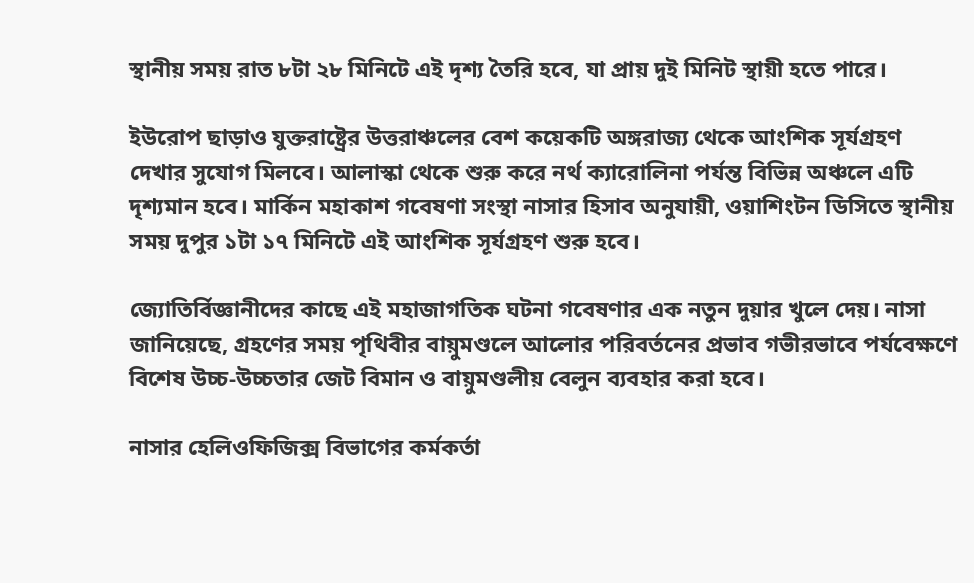স্থানীয় সময় রাত ৮টা ২৮ মিনিটে এই দৃশ্য তৈরি হবে, যা প্রায় দুই মিনিট স্থায়ী হতে পারে।

ইউরোপ ছাড়াও যুক্তরাষ্ট্রের উত্তরাঞ্চলের বেশ কয়েকটি অঙ্গরাজ্য থেকে আংশিক সূর্যগ্রহণ দেখার সুযোগ মিলবে। আলাস্কা থেকে শুরু করে নর্থ ক্যারোলিনা পর্যন্ত বিভিন্ন অঞ্চলে এটি দৃশ্যমান হবে। মার্কিন মহাকাশ গবেষণা সংস্থা নাসার হিসাব অনুযায়ী, ওয়াশিংটন ডিসিতে স্থানীয় সময় দুপুর ১টা ১৭ মিনিটে এই আংশিক সূর্যগ্রহণ শুরু হবে।

জ্যোতির্বিজ্ঞানীদের কাছে এই মহাজাগতিক ঘটনা গবেষণার এক নতুন দুয়ার খুলে দেয়। নাসা জানিয়েছে, গ্রহণের সময় পৃথিবীর বায়ুমণ্ডলে আলোর পরিবর্তনের প্রভাব গভীরভাবে পর্যবেক্ষণে বিশেষ উচ্চ-উচ্চতার জেট বিমান ও বায়ুমণ্ডলীয় বেলুন ব্যবহার করা হবে।

নাসার হেলিওফিজিক্স বিভাগের কর্মকর্তা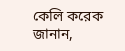কেলি করেক জানান,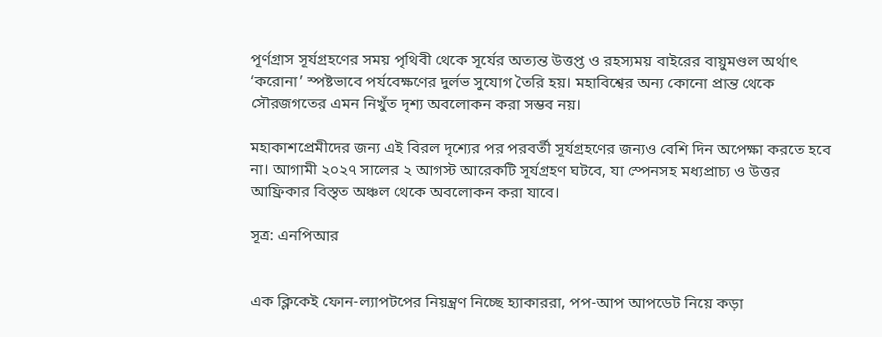পূর্ণগ্রাস সূর্যগ্রহণের সময় পৃথিবী থেকে সূর্যের অত্যন্ত উত্তপ্ত ও রহস্যময় বাইরের বায়ুমণ্ডল অর্থাৎ ‘করোনা’ স্পষ্টভাবে পর্যবেক্ষণের দুর্লভ সুযোগ তৈরি হয়। মহাবিশ্বের অন্য কোনো প্রান্ত থেকে সৌরজগতের এমন নিখুঁত দৃশ্য অবলোকন করা সম্ভব নয়।

মহাকাশপ্রেমীদের জন্য এই বিরল দৃশ্যের পর পরবর্তী সূর্যগ্রহণের জন্যও বেশি দিন অপেক্ষা করতে হবে না। আগামী ২০২৭ সালের ২ আগস্ট আরেকটি সূর্যগ্রহণ ঘটবে, যা স্পেনসহ মধ্যপ্রাচ্য ও উত্তর আফ্রিকার বিস্তৃত অঞ্চল থেকে অবলোকন করা যাবে।

সূত্র: এনপিআর


এক ক্লিকেই ফোন-ল্যাপটপের নিয়ন্ত্রণ নিচ্ছে হ্যাকাররা, পপ-আপ আপডেট নিয়ে কড়া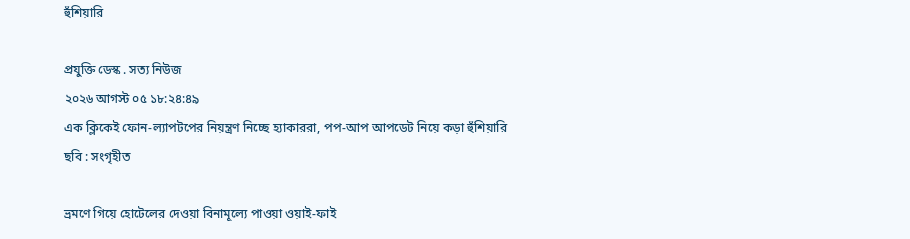হুঁশিয়ারি

প্রযুক্তি ডেস্ক . সত্য নিউজ
২০২৬ আগস্ট ০৫ ১৮:২৪:৪৯
এক ক্লিকেই ফোন-ল্যাপটপের নিয়ন্ত্রণ নিচ্ছে হ্যাকাররা, পপ-আপ আপডেট নিয়ে কড়া হুঁশিয়ারি
ছবি : সংগৃহীত

ভ্রমণে গিয়ে হোটেলের দেওয়া বিনামূল্যে পাওয়া ওয়াই-ফাই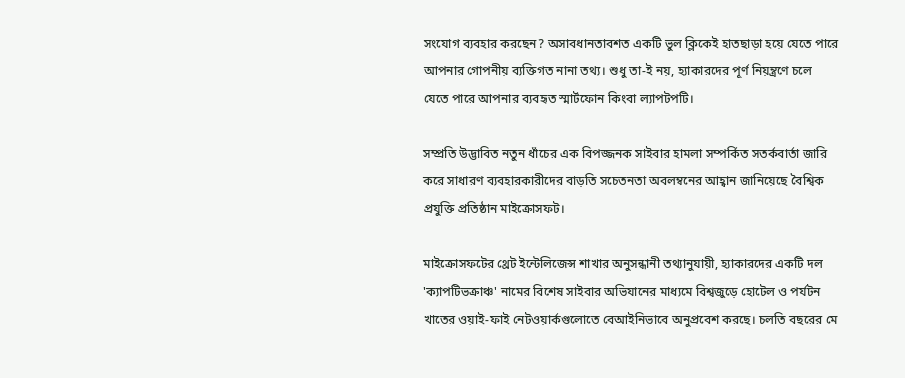সংযোগ ব্যবহার করছেন? অসাবধানতাবশত একটি ভুল ক্লিকেই হাতছাড়া হয়ে যেতে পারে আপনার গোপনীয় ব্যক্তিগত নানা তথ্য। শুধু তা-ই নয়, হ্যাকারদের পূর্ণ নিয়ন্ত্রণে চলে যেতে পারে আপনার ব্যবহৃত স্মার্টফোন কিংবা ল্যাপটপটি।

সম্প্রতি উদ্ভাবিত নতুন ধাঁচের এক বিপজ্জনক সাইবার হামলা সম্পর্কিত সতর্কবার্তা জারি করে সাধারণ ব্যবহারকারীদের বাড়তি সচেতনতা অবলম্বনের আহ্বান জানিয়েছে বৈশ্বিক প্রযুক্তি প্রতিষ্ঠান মাইক্রোসফট।

মাইক্রোসফটের থ্রেট ইন্টেলিজেন্স শাখার অনুসন্ধানী তথ্যানুযায়ী, হ্যাকারদের একটি দল 'ক্যাপটিভক্রাঞ্চ' নামের বিশেষ সাইবার অভিযানের মাধ্যমে বিশ্বজুড়ে হোটেল ও পর্যটন খাতের ওয়াই-ফাই নেটওয়ার্কগুলোতে বেআইনিভাবে অনুপ্রবেশ করছে। চলতি বছরের মে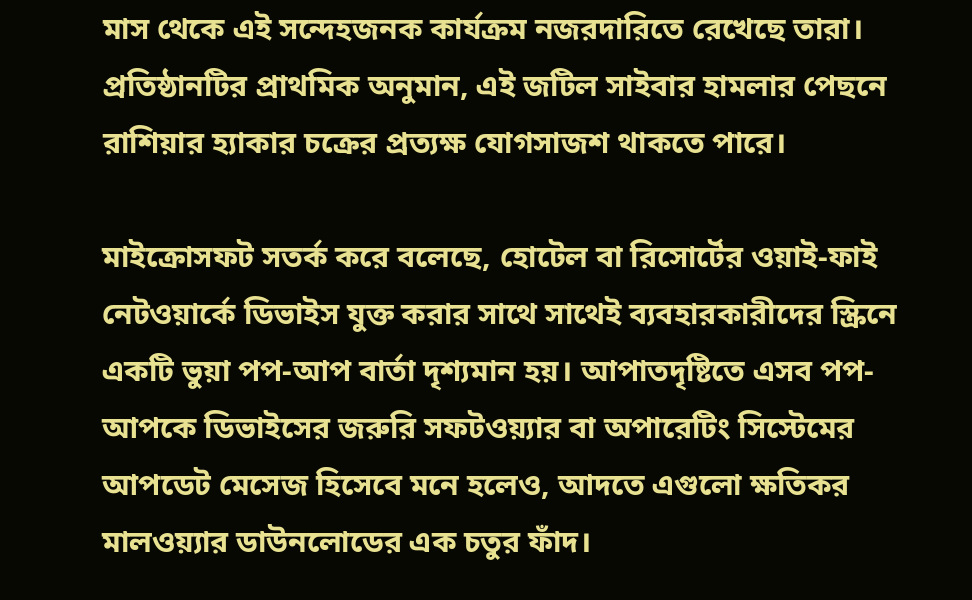মাস থেকে এই সন্দেহজনক কার্যক্রম নজরদারিতে রেখেছে তারা। প্রতিষ্ঠানটির প্রাথমিক অনুমান, এই জটিল সাইবার হামলার পেছনে রাশিয়ার হ্যাকার চক্রের প্রত্যক্ষ যোগসাজশ থাকতে পারে।

মাইক্রোসফট সতর্ক করে বলেছে, হোটেল বা রিসোর্টের ওয়াই-ফাই নেটওয়ার্কে ডিভাইস যুক্ত করার সাথে সাথেই ব্যবহারকারীদের স্ক্রিনে একটি ভুয়া পপ-আপ বার্তা দৃশ্যমান হয়। আপাতদৃষ্টিতে এসব পপ-আপকে ডিভাইসের জরুরি সফটওয়্যার বা অপারেটিং সিস্টেমের আপডেট মেসেজ হিসেবে মনে হলেও, আদতে এগুলো ক্ষতিকর মালওয়্যার ডাউনলোডের এক চতুর ফাঁদ।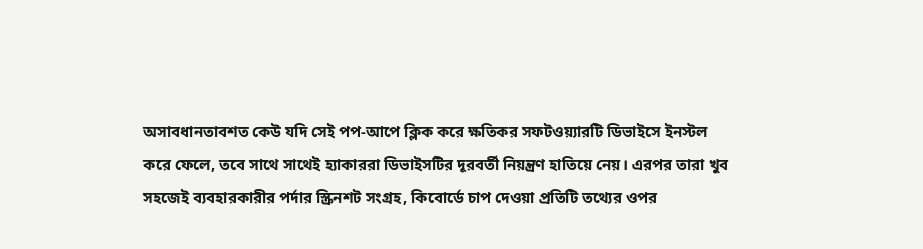অসাবধানতাবশত কেউ যদি সেই পপ-আপে ক্লিক করে ক্ষতিকর সফটওয়্যারটি ডিভাইসে ইনস্টল করে ফেলে, তবে সাথে সাথেই হ্যাকাররা ডিভাইসটির দূরবর্তী নিয়ন্ত্রণ হাতিয়ে নেয়। এরপর তারা খুব সহজেই ব্যবহারকারীর পর্দার স্ক্রিনশট সংগ্রহ, কিবোর্ডে চাপ দেওয়া প্রতিটি তথ্যের ওপর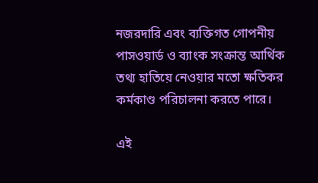নজরদারি এবং ব্যক্তিগত গোপনীয় পাসওয়ার্ড ও ব্যাংক সংক্রান্ত আর্থিক তথ্য হাতিয়ে নেওয়ার মতো ক্ষতিকর কর্মকাণ্ড পরিচালনা করতে পারে।

এই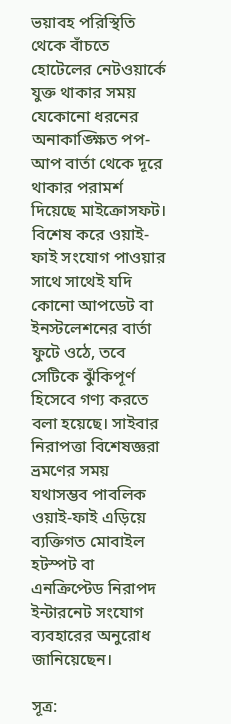ভয়াবহ পরিস্থিতি থেকে বাঁচতে হোটেলের নেটওয়ার্কে যুক্ত থাকার সময় যেকোনো ধরনের অনাকাঙ্ক্ষিত পপ-আপ বার্তা থেকে দূরে থাকার পরামর্শ দিয়েছে মাইক্রোসফট। বিশেষ করে ওয়াই-ফাই সংযোগ পাওয়ার সাথে সাথেই যদি কোনো আপডেট বা ইনস্টলেশনের বার্তা ফুটে ওঠে, তবে সেটিকে ঝুঁকিপূর্ণ হিসেবে গণ্য করতে বলা হয়েছে। সাইবার নিরাপত্তা বিশেষজ্ঞরা ভ্রমণের সময় যথাসম্ভব পাবলিক ওয়াই-ফাই এড়িয়ে ব্যক্তিগত মোবাইল হটস্পট বা এনক্রিপ্টেড নিরাপদ ইন্টারনেট সংযোগ ব্যবহারের অনুরোধ জানিয়েছেন।

সূত্র: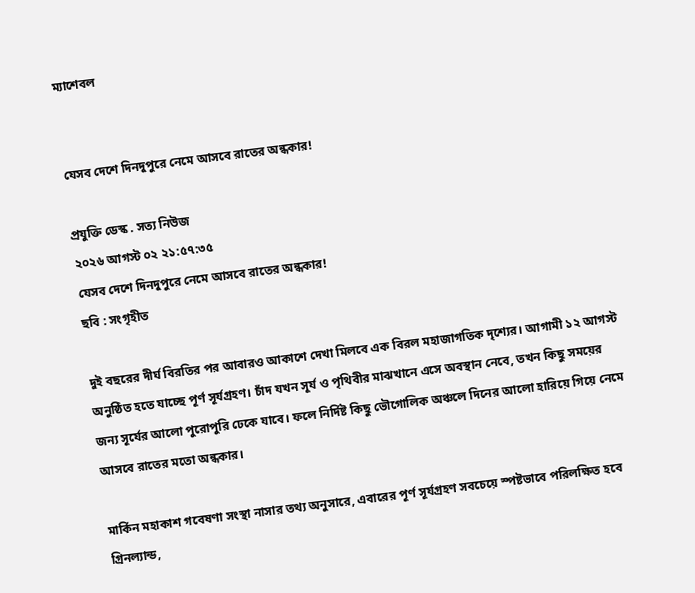ম্যাশেবল


যেসব দেশে দিনদুপুরে নেমে আসবে রাতের অন্ধকার!

প্রযুক্তি ডেস্ক . সত্য নিউজ
২০২৬ আগস্ট ০২ ২১:৫৭:৩৫
যেসব দেশে দিনদুপুরে নেমে আসবে রাতের অন্ধকার!
ছবি : সংগৃহীত

দুই বছরের দীর্ঘ বিরতির পর আবারও আকাশে দেখা মিলবে এক বিরল মহাজাগতিক দৃশ্যের। আগামী ১২ আগস্ট অনুষ্ঠিত হতে যাচ্ছে পূর্ণ সূর্যগ্রহণ। চাঁদ যখন সূর্য ও পৃথিবীর মাঝখানে এসে অবস্থান নেবে, তখন কিছু সময়ের জন্য সূর্যের আলো পুরোপুরি ঢেকে যাবে। ফলে নির্দিষ্ট কিছু ভৌগোলিক অঞ্চলে দিনের আলো হারিয়ে গিয়ে নেমে আসবে রাতের মতো অন্ধকার।

মার্কিন মহাকাশ গবেষণা সংস্থা নাসার তথ্য অনুসারে, এবারের পূর্ণ সূর্যগ্রহণ সবচেয়ে স্পষ্টভাবে পরিলক্ষিত হবে গ্রিনল্যান্ড,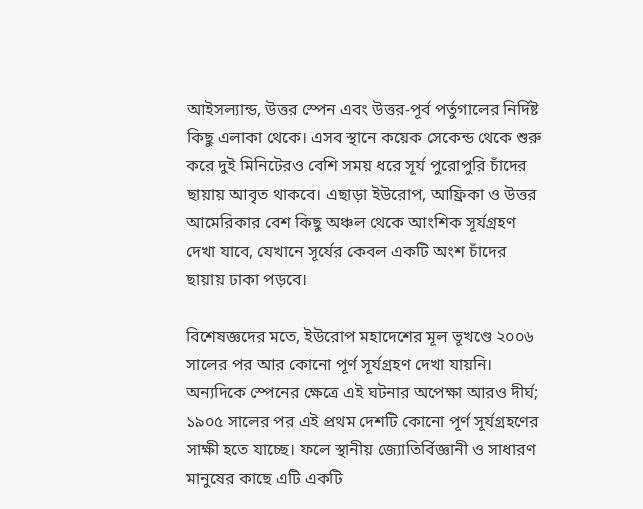আইসল্যান্ড, উত্তর স্পেন এবং উত্তর-পূর্ব পর্তুগালের নির্দিষ্ট কিছু এলাকা থেকে। এসব স্থানে কয়েক সেকেন্ড থেকে শুরু করে দুই মিনিটেরও বেশি সময় ধরে সূর্য পুরোপুরি চাঁদের ছায়ায় আবৃত থাকবে। এছাড়া ইউরোপ, আফ্রিকা ও উত্তর আমেরিকার বেশ কিছু অঞ্চল থেকে আংশিক সূর্যগ্রহণ দেখা যাবে, যেখানে সূর্যের কেবল একটি অংশ চাঁদের ছায়ায় ঢাকা পড়বে।

বিশেষজ্ঞদের মতে, ইউরোপ মহাদেশের মূল ভূখণ্ডে ২০০৬ সালের পর আর কোনো পূর্ণ সূর্যগ্রহণ দেখা যায়নি। অন্যদিকে স্পেনের ক্ষেত্রে এই ঘটনার অপেক্ষা আরও দীর্ঘ; ১৯০৫ সালের পর এই প্রথম দেশটি কোনো পূর্ণ সূর্যগ্রহণের সাক্ষী হতে যাচ্ছে। ফলে স্থানীয় জ্যোতির্বিজ্ঞানী ও সাধারণ মানুষের কাছে এটি একটি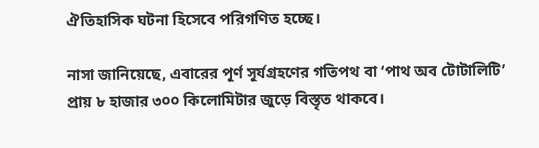ঐতিহাসিক ঘটনা হিসেবে পরিগণিত হচ্ছে।

নাসা জানিয়েছে, এবারের পূর্ণ সূর্যগ্রহণের গতিপথ বা ‘পাথ অব টোটালিটি’ প্রায় ৮ হাজার ৩০০ কিলোমিটার জুড়ে বিস্তৃত থাকবে।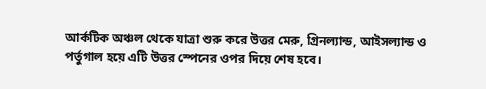আর্কটিক অঞ্চল থেকে যাত্রা শুরু করে উত্তর মেরু, গ্রিনল্যান্ড, আইসল্যান্ড ও পর্তুগাল হয়ে এটি উত্তর স্পেনের ওপর দিয়ে শেষ হবে।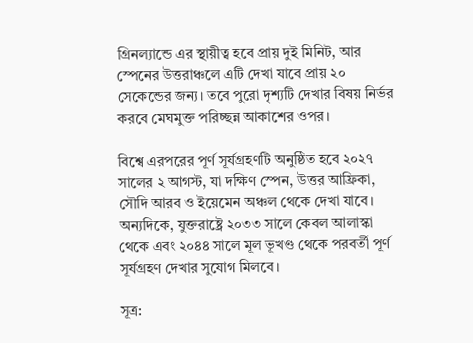গ্রিনল্যান্ডে এর স্থায়ীত্ব হবে প্রায় দুই মিনিট, আর স্পেনের উত্তরাঞ্চলে এটি দেখা যাবে প্রায় ২০ সেকেন্ডের জন্য। তবে পুরো দৃশ্যটি দেখার বিষয় নির্ভর করবে মেঘমুক্ত পরিচ্ছন্ন আকাশের ওপর।

বিশ্বে এরপরের পূর্ণ সূর্যগ্রহণটি অনুষ্ঠিত হবে ২০২৭ সালের ২ আগস্ট, যা দক্ষিণ স্পেন, উত্তর আফ্রিকা, সৌদি আরব ও ইয়েমেন অঞ্চল থেকে দেখা যাবে। অন্যদিকে, যুক্তরাষ্ট্রে ২০৩৩ সালে কেবল আলাস্কা থেকে এবং ২০৪৪ সালে মূল ভূখণ্ড থেকে পরবর্তী পূর্ণ সূর্যগ্রহণ দেখার সুযোগ মিলবে।

সূত্র: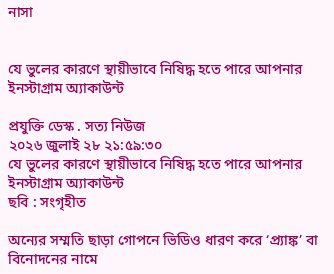নাসা


যে ভুলের কারণে স্থায়ীভাবে নিষিদ্ধ হতে পারে আপনার ইনস্টাগ্রাম অ্যাকাউন্ট

প্রযুক্তি ডেস্ক . সত্য নিউজ
২০২৬ জুলাই ২৮ ২১:৫৯:৩০
যে ভুলের কারণে স্থায়ীভাবে নিষিদ্ধ হতে পারে আপনার ইনস্টাগ্রাম অ্যাকাউন্ট
ছবি : সংগৃহীত

অন্যের সম্মতি ছাড়া গোপনে ভিডিও ধারণ করে ‘প্র্যাঙ্ক’ বা বিনোদনের নামে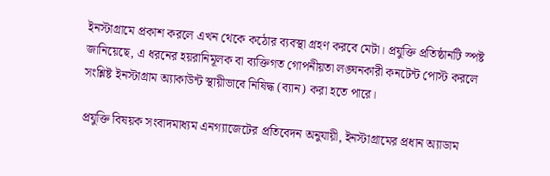ইনস্টাগ্রামে প্রকাশ করলে এখন থেকে কঠোর ব্যবস্থা গ্রহণ করবে মেটা। প্রযুক্তি প্রতিষ্ঠানটি স্পষ্ট জানিয়েছে, এ ধরনের হয়রানিমূলক বা ব্যক্তিগত গোপনীয়তা লঙ্ঘনকারী কনটেন্ট পোস্ট করলে সংশ্লিষ্ট ইনস্টাগ্রাম অ্যাকাউন্ট স্থায়ীভাবে নিষিদ্ধ (ব্যান) করা হতে পারে।

প্রযুক্তি বিষয়ক সংবাদমাধ্যম এনগ্যাজেটের প্রতিবেদন অনুযায়ী, ইনস্টাগ্রামের প্রধান অ্যাডাম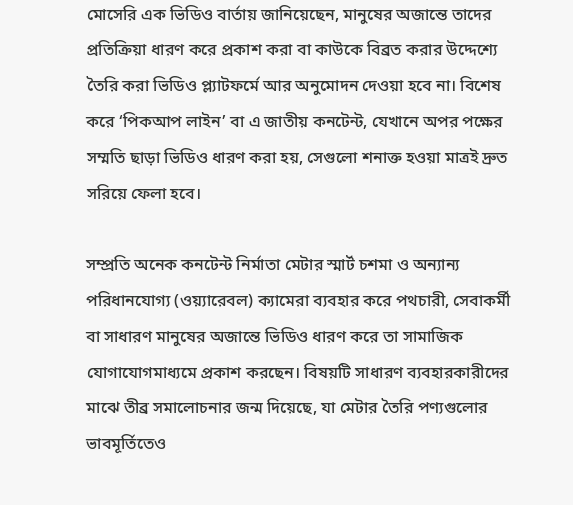মোসেরি এক ভিডিও বার্তায় জানিয়েছেন, মানুষের অজান্তে তাদের প্রতিক্রিয়া ধারণ করে প্রকাশ করা বা কাউকে বিব্রত করার উদ্দেশ্যে তৈরি করা ভিডিও প্ল্যাটফর্মে আর অনুমোদন দেওয়া হবে না। বিশেষ করে ‘পিকআপ লাইন’ বা এ জাতীয় কনটেন্ট, যেখানে অপর পক্ষের সম্মতি ছাড়া ভিডিও ধারণ করা হয়, সেগুলো শনাক্ত হওয়া মাত্রই দ্রুত সরিয়ে ফেলা হবে।

সম্প্রতি অনেক কনটেন্ট নির্মাতা মেটার স্মার্ট চশমা ও অন্যান্য পরিধানযোগ্য (ওয়্যারেবল) ক্যামেরা ব্যবহার করে পথচারী, সেবাকর্মী বা সাধারণ মানুষের অজান্তে ভিডিও ধারণ করে তা সামাজিক যোগাযোগমাধ্যমে প্রকাশ করছেন। বিষয়টি সাধারণ ব্যবহারকারীদের মাঝে তীব্র সমালোচনার জন্ম দিয়েছে, যা মেটার তৈরি পণ্যগুলোর ভাবমূর্তিতেও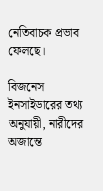নেতিবাচক প্রভাব ফেলছে।

বিজনেস ইনসাইডারের তথ্য অনুযায়ী, নারীদের অজান্তে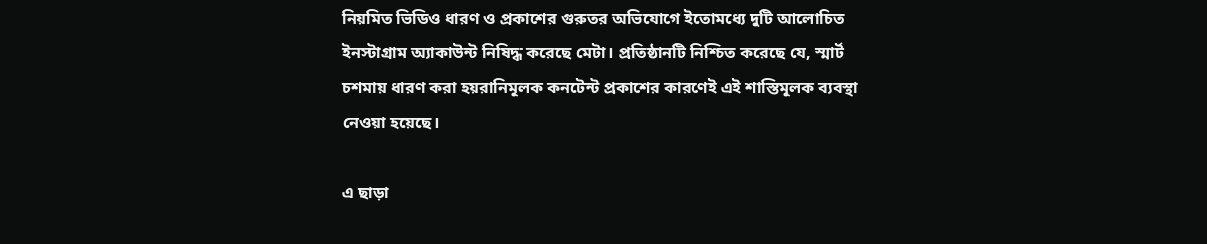নিয়মিত ভিডিও ধারণ ও প্রকাশের গুরুতর অভিযোগে ইতোমধ্যে দুটি আলোচিত ইনস্টাগ্রাম অ্যাকাউন্ট নিষিদ্ধ করেছে মেটা। প্রতিষ্ঠানটি নিশ্চিত করেছে যে, স্মার্ট চশমায় ধারণ করা হয়রানিমূলক কনটেন্ট প্রকাশের কারণেই এই শাস্তিমূলক ব্যবস্থা নেওয়া হয়েছে।

এ ছাড়া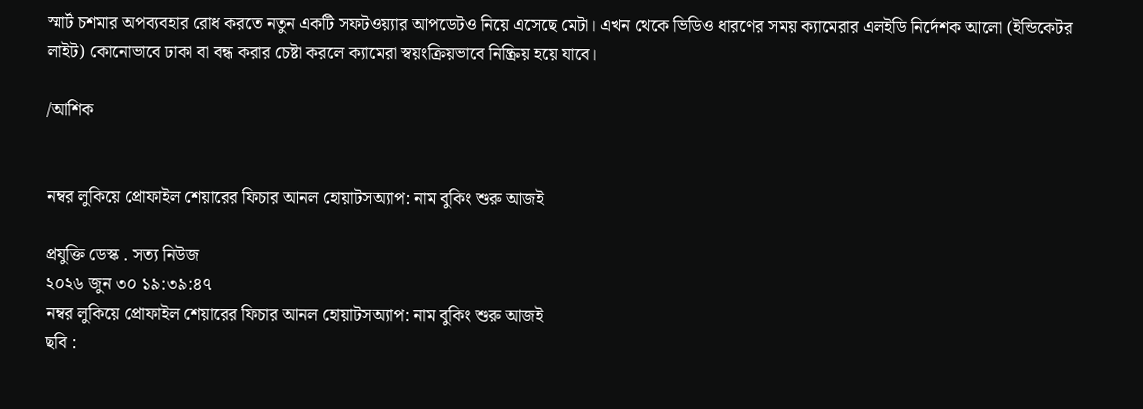স্মার্ট চশমার অপব্যবহার রোধ করতে নতুন একটি সফটওয়্যার আপডেটও নিয়ে এসেছে মেটা। এখন থেকে ভিডিও ধারণের সময় ক্যামেরার এলইডি নির্দেশক আলো (ইন্ডিকেটর লাইট) কোনোভাবে ঢাকা বা বন্ধ করার চেষ্টা করলে ক্যামেরা স্বয়ংক্রিয়ভাবে নিষ্ক্রিয় হয়ে যাবে।

/আশিক


নম্বর লুকিয়ে প্রোফাইল শেয়ারের ফিচার আনল হোয়াটসঅ্যাপ: নাম বুকিং শুরু আজই

প্রযুক্তি ডেস্ক . সত্য নিউজ
২০২৬ জুন ৩০ ১৯:৩৯:৪৭
নম্বর লুকিয়ে প্রোফাইল শেয়ারের ফিচার আনল হোয়াটসঅ্যাপ: নাম বুকিং শুরু আজই
ছবি :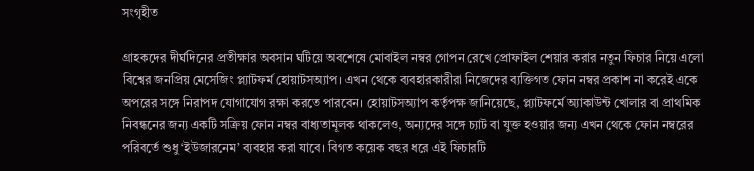সংগৃহীত

গ্রাহকদের দীর্ঘদিনের প্রতীক্ষার অবসান ঘটিয়ে অবশেষে মোবাইল নম্বর গোপন রেখে প্রোফাইল শেয়ার করার নতুন ফিচার নিয়ে এলো বিশ্বের জনপ্রিয় মেসেজিং প্ল্যাটফর্ম হোয়াটসঅ্যাপ। এখন থেকে ব্যবহারকারীরা নিজেদের ব্যক্তিগত ফোন নম্বর প্রকাশ না করেই একে অপরের সঙ্গে নিরাপদ যোগাযোগ রক্ষা করতে পারবেন। হোয়াটসঅ্যাপ কর্তৃপক্ষ জানিয়েছে, প্ল্যাটফর্মে অ্যাকাউন্ট খোলার বা প্রাথমিক নিবন্ধনের জন্য একটি সক্রিয় ফোন নম্বর বাধ্যতামূলক থাকলেও, অন্যদের সঙ্গে চ্যাট বা যুক্ত হওয়ার জন্য এখন থেকে ফোন নম্বরের পরিবর্তে শুধু ‘ইউজারনেম’ ব্যবহার করা যাবে। বিগত কয়েক বছর ধরে এই ফিচারটি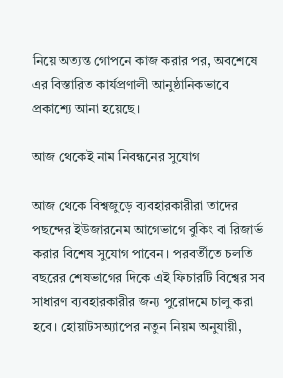নিয়ে অত্যন্ত গোপনে কাজ করার পর, অবশেষে এর বিস্তারিত কার্যপ্রণালী আনুষ্ঠানিকভাবে প্রকাশ্যে আনা হয়েছে।

আজ থেকেই নাম নিবন্ধনের সুযোগ

আজ থেকে বিশ্বজুড়ে ব্যবহারকারীরা তাদের পছন্দের ইউজারনেম আগেভাগে বুকিং বা রিজার্ভ করার বিশেষ সুযোগ পাবেন। পরবর্তীতে চলতি বছরের শেষভাগের দিকে এই ফিচারটি বিশ্বের সব সাধারণ ব্যবহারকারীর জন্য পুরোদমে চালু করা হবে। হোয়াটসঅ্যাপের নতুন নিয়ম অনুযায়ী,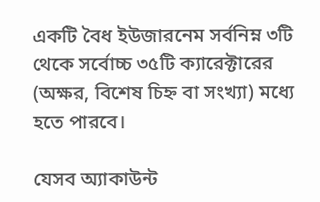একটি বৈধ ইউজারনেম সর্বনিম্ন ৩টি থেকে সর্বোচ্চ ৩৫টি ক্যারেক্টারের (অক্ষর, বিশেষ চিহ্ন বা সংখ্যা) মধ্যে হতে পারবে।

যেসব অ্যাকাউন্ট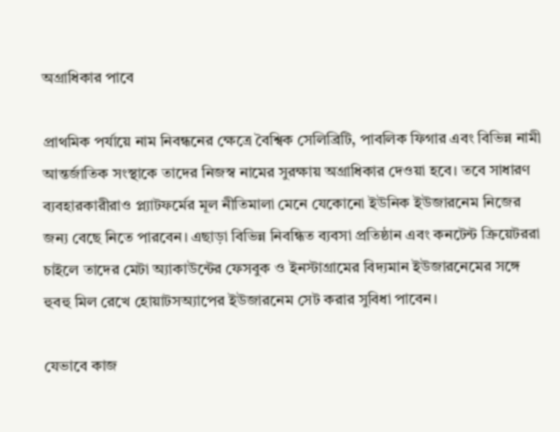অগ্রাধিকার পাবে

প্রাথমিক পর্যায়ে নাম নিবন্ধনের ক্ষেত্রে বৈশ্বিক সেলিব্রিটি, পাবলিক ফিগার এবং বিভিন্ন নামী আন্তর্জাতিক সংস্থাকে তাদের নিজস্ব নামের সুরক্ষায় অগ্রাধিকার দেওয়া হবে। তবে সাধারণ ব্যবহারকারীরাও প্ল্যাটফর্মের মূল নীতিমালা মেনে যেকোনো ইউনিক ইউজারনেম নিজের জন্য বেছে নিতে পারবেন। এছাড়া বিভিন্ন নিবন্ধিত ব্যবসা প্রতিষ্ঠান এবং কনটেন্ট ক্রিয়েটররা চাইলে তাদের মেটা অ্যাকাউন্টের ফেসবুক ও ইনস্টাগ্রামের বিদ্যমান ইউজারনেমের সঙ্গে হুবহু মিল রেখে হোয়াটসঅ্যাপের ইউজারনেম সেট করার সুবিধা পাবেন।

যেভাবে কাজ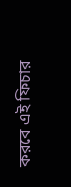করবে এই ফিচার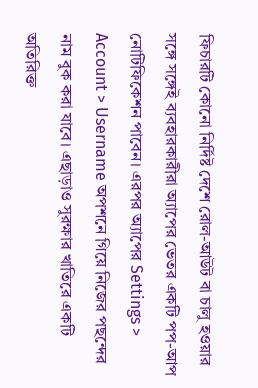ফিচারটি কোনো নির্দিষ্ট দেশে রোল-আউট বা চালু হওয়ার সঙ্গে সঙ্গেই ব্যবহারকারীরা অ্যাপের ভেতর একটি পপ-আপ নোটিফিকেশন পাবেন। এরপর অ্যাপের Settings > Account > Username অপশনে গিয়ে নিজের পছন্দের নাম বুক করা যাবে। এছাড়াও সুরক্ষার খাতিরে একটি অতিরিক্ত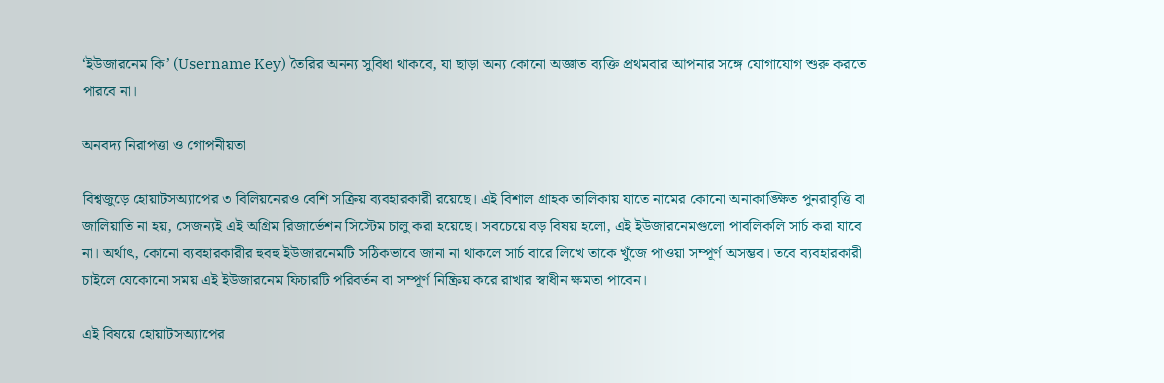‘ইউজারনেম কি’ (Username Key) তৈরির অনন্য সুবিধা থাকবে, যা ছাড়া অন্য কোনো অজ্ঞাত ব্যক্তি প্রথমবার আপনার সঙ্গে যোগাযোগ শুরু করতে পারবে না।

অনবদ্য নিরাপত্তা ও গোপনীয়তা

বিশ্বজুড়ে হোয়াটসঅ্যাপের ৩ বিলিয়নেরও বেশি সক্রিয় ব্যবহারকারী রয়েছে। এই বিশাল গ্রাহক তালিকায় যাতে নামের কোনো অনাকাঙ্ক্ষিত পুনরাবৃত্তি বা জালিয়াতি না হয়, সেজন্যই এই অগ্রিম রিজার্ভেশন সিস্টেম চালু করা হয়েছে। সবচেয়ে বড় বিষয় হলো, এই ইউজারনেমগুলো পাবলিকলি সার্চ করা যাবে না। অর্থাৎ, কোনো ব্যবহারকারীর হুবহু ইউজারনেমটি সঠিকভাবে জানা না থাকলে সার্চ বারে লিখে তাকে খুঁজে পাওয়া সম্পূর্ণ অসম্ভব। তবে ব্যবহারকারী চাইলে যেকোনো সময় এই ইউজারনেম ফিচারটি পরিবর্তন বা সম্পূর্ণ নিষ্ক্রিয় করে রাখার স্বাধীন ক্ষমতা পাবেন।

এই বিষয়ে হোয়াটসঅ্যাপের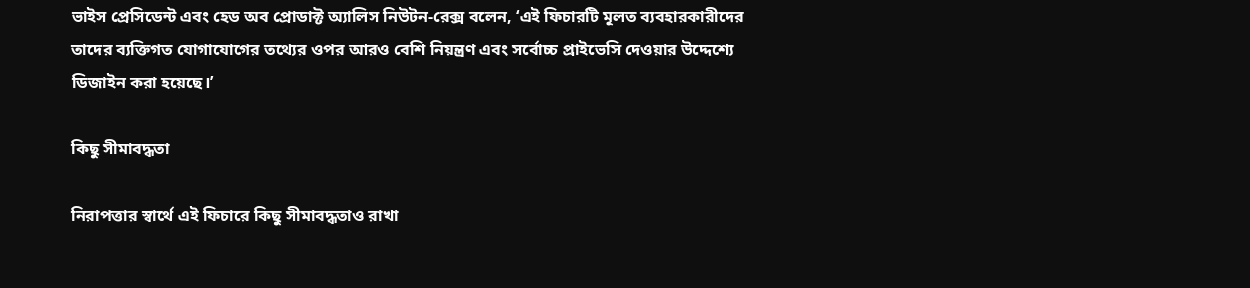ভাইস প্রেসিডেন্ট এবং হেড অব প্রোডাক্ট অ্যালিস নিউটন-রেক্স বলেন, ‘এই ফিচারটি মূলত ব্যবহারকারীদের তাদের ব্যক্তিগত যোগাযোগের তথ্যের ওপর আরও বেশি নিয়ন্ত্রণ এবং সর্বোচ্চ প্রাইভেসি দেওয়ার উদ্দেশ্যে ডিজাইন করা হয়েছে।’

কিছু সীমাবদ্ধতা

নিরাপত্তার স্বার্থে এই ফিচারে কিছু সীমাবদ্ধতাও রাখা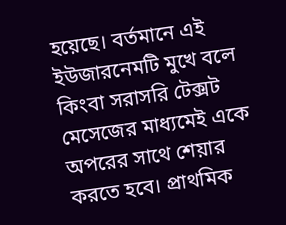হয়েছে। বর্তমানে এই ইউজারনেমটি মুখে বলে কিংবা সরাসরি টেক্সট মেসেজের মাধ্যমেই একে অপরের সাথে শেয়ার করতে হবে। প্রাথমিক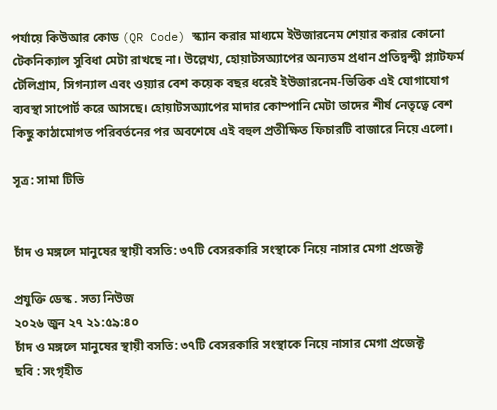পর্যায়ে কিউআর কোড (QR Code) স্ক্যান করার মাধ্যমে ইউজারনেম শেয়ার করার কোনো টেকনিক্যাল সুবিধা মেটা রাখছে না। উল্লেখ্য, হোয়াটসঅ্যাপের অন্যতম প্রধান প্রতিদ্বন্দ্বী প্ল্যাটফর্ম টেলিগ্রাম, সিগন্যাল এবং ওয়্যার বেশ কয়েক বছর ধরেই ইউজারনেম-ভিত্তিক এই যোগাযোগ ব্যবস্থা সাপোর্ট করে আসছে। হোয়াটসঅ্যাপের মাদার কোম্পানি মেটা তাদের শীর্ষ নেতৃত্বে বেশ কিছু কাঠামোগত পরিবর্তনের পর অবশেষে এই বহুল প্রতীক্ষিত ফিচারটি বাজারে নিয়ে এলো।

সূত্র: সামা টিভি


চাঁদ ও মঙ্গলে মানুষের স্থায়ী বসতি: ৩৭টি বেসরকারি সংস্থাকে নিয়ে নাসার মেগা প্রজেক্ট

প্রযুক্তি ডেস্ক . সত্য নিউজ
২০২৬ জুন ২৭ ২১:৫৯:৪০
চাঁদ ও মঙ্গলে মানুষের স্থায়ী বসতি: ৩৭টি বেসরকারি সংস্থাকে নিয়ে নাসার মেগা প্রজেক্ট
ছবি : সংগৃহীত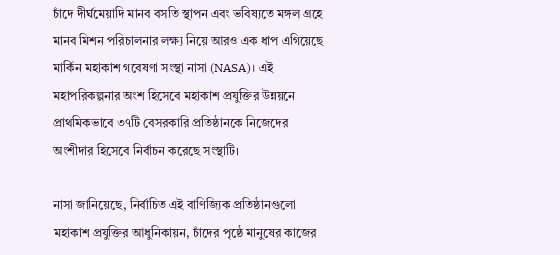চাঁদে দীর্ঘমেয়াদি মানব বসতি স্থাপন এবং ভবিষ্যতে মঙ্গল গ্রহে মানব মিশন পরিচালনার লক্ষ্য নিয়ে আরও এক ধাপ এগিয়েছে মার্কিন মহাকাশ গবেষণা সংস্থা নাসা (NASA)। এই মহাপরিকল্পনার অংশ হিসেবে মহাকাশ প্রযুক্তির উন্নয়নে প্রাথমিকভাবে ৩৭টি বেসরকারি প্রতিষ্ঠানকে নিজেদের অংশীদার হিসেবে নির্বাচন করেছে সংস্থাটি।

নাসা জানিয়েছে, নির্বাচিত এই বাণিজ্যিক প্রতিষ্ঠানগুলো মহাকাশ প্রযুক্তির আধুনিকায়ন, চাঁদের পৃষ্ঠে মানুষের কাজের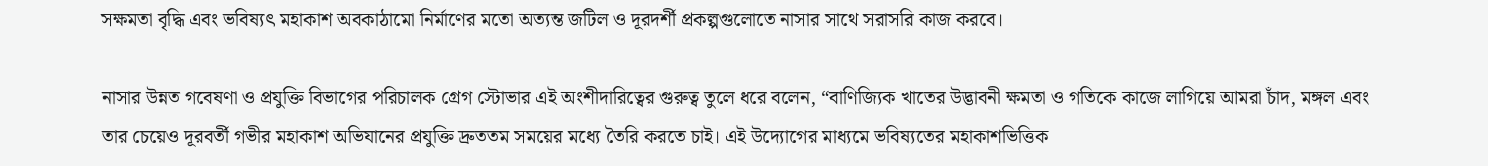সক্ষমতা বৃদ্ধি এবং ভবিষ্যৎ মহাকাশ অবকাঠামো নির্মাণের মতো অত্যন্ত জটিল ও দূরদর্শী প্রকল্পগুলোতে নাসার সাথে সরাসরি কাজ করবে।

নাসার উন্নত গবেষণা ও প্রযুক্তি বিভাগের পরিচালক গ্রেগ স্টোভার এই অংশীদারিত্বের গুরুত্ব তুলে ধরে বলেন, “বাণিজ্যিক খাতের উদ্ভাবনী ক্ষমতা ও গতিকে কাজে লাগিয়ে আমরা চাঁদ, মঙ্গল এবং তার চেয়েও দূরবর্তী গভীর মহাকাশ অভিযানের প্রযুক্তি দ্রুততম সময়ের মধ্যে তৈরি করতে চাই। এই উদ্যোগের মাধ্যমে ভবিষ্যতের মহাকাশভিত্তিক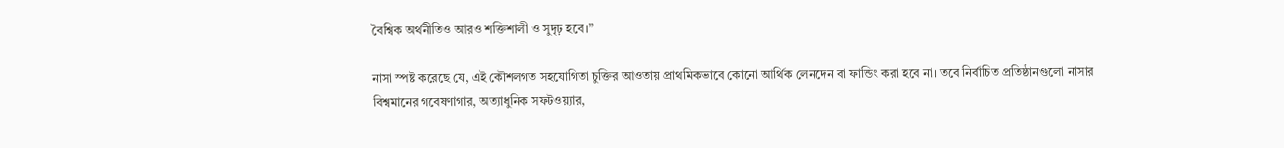বৈশ্বিক অর্থনীতিও আরও শক্তিশালী ও সুদৃঢ় হবে।”

নাসা স্পষ্ট করেছে যে, এই কৌশলগত সহযোগিতা চুক্তির আওতায় প্রাথমিকভাবে কোনো আর্থিক লেনদেন বা ফান্ডিং করা হবে না। তবে নির্বাচিত প্রতিষ্ঠানগুলো নাসার বিশ্বমানের গবেষণাগার, অত্যাধুনিক সফটওয়্যার,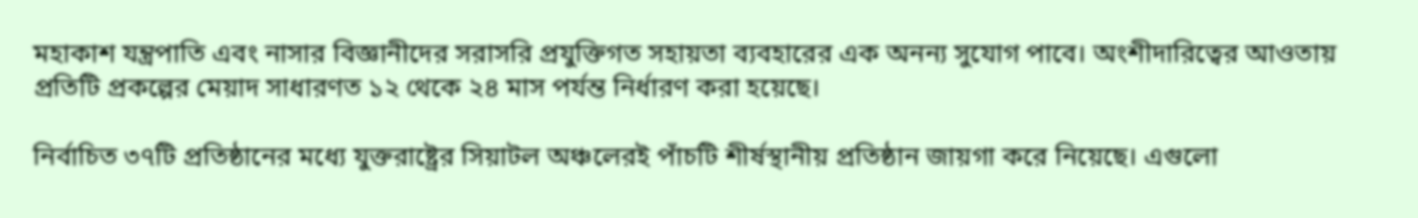মহাকাশ যন্ত্রপাতি এবং নাসার বিজ্ঞানীদের সরাসরি প্রযুক্তিগত সহায়তা ব্যবহারের এক অনন্য সুযোগ পাবে। অংশীদারিত্বের আওতায় প্রতিটি প্রকল্পের মেয়াদ সাধারণত ১২ থেকে ২৪ মাস পর্যন্ত নির্ধারণ করা হয়েছে।

নির্বাচিত ৩৭টি প্রতিষ্ঠানের মধ্যে যুক্তরাষ্ট্রের সিয়াটল অঞ্চলেরই পাঁচটি শীর্ষস্থানীয় প্রতিষ্ঠান জায়গা করে নিয়েছে। এগুলো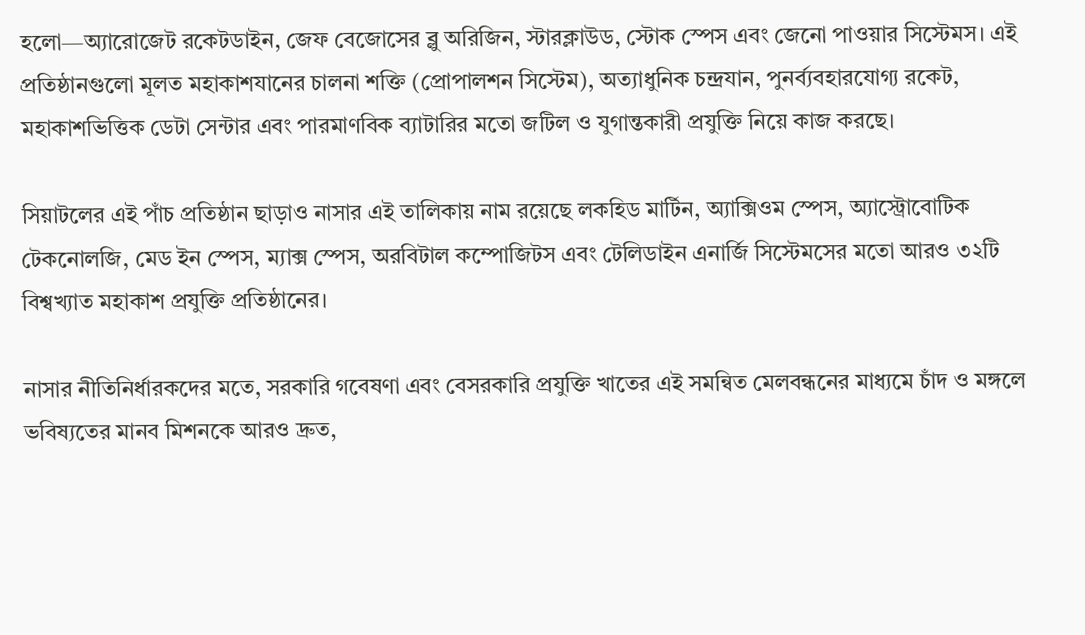হলো—অ্যারোজেট রকেটডাইন, জেফ বেজোসের ব্লু অরিজিন, স্টারক্লাউড, স্টোক স্পেস এবং জেনো পাওয়ার সিস্টেমস। এই প্রতিষ্ঠানগুলো মূলত মহাকাশযানের চালনা শক্তি (প্রোপালশন সিস্টেম), অত্যাধুনিক চন্দ্রযান, পুনর্ব্যবহারযোগ্য রকেট, মহাকাশভিত্তিক ডেটা সেন্টার এবং পারমাণবিক ব্যাটারির মতো জটিল ও যুগান্তকারী প্রযুক্তি নিয়ে কাজ করছে।

সিয়াটলের এই পাঁচ প্রতিষ্ঠান ছাড়াও নাসার এই তালিকায় নাম রয়েছে লকহিড মার্টিন, অ্যাক্সিওম স্পেস, অ্যাস্ট্রোবোটিক টেকনোলজি, মেড ইন স্পেস, ম্যাক্স স্পেস, অরবিটাল কম্পোজিটস এবং টেলিডাইন এনার্জি সিস্টেমসের মতো আরও ৩২টি বিশ্বখ্যাত মহাকাশ প্রযুক্তি প্রতিষ্ঠানের।

নাসার নীতিনির্ধারকদের মতে, সরকারি গবেষণা এবং বেসরকারি প্রযুক্তি খাতের এই সমন্বিত মেলবন্ধনের মাধ্যমে চাঁদ ও মঙ্গলে ভবিষ্যতের মানব মিশনকে আরও দ্রুত,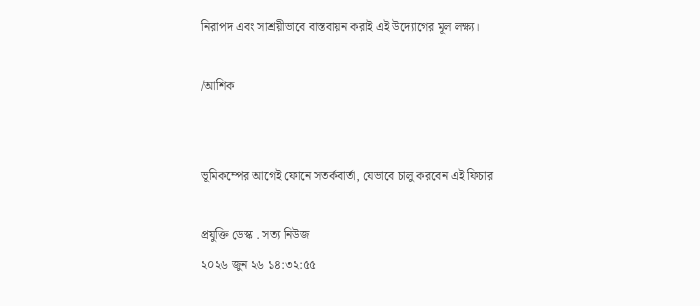নিরাপদ এবং সাশ্রয়ীভাবে বাস্তবায়ন করাই এই উদ্যোগের মূল লক্ষ্য।

/আশিক


ভূমিকম্পের আগেই ফোনে সতর্কবার্তা, যেভাবে চালু করবেন এই ফিচার

প্রযুক্তি ডেস্ক . সত্য নিউজ
২০২৬ জুন ২৬ ১৪:৩২:৫৫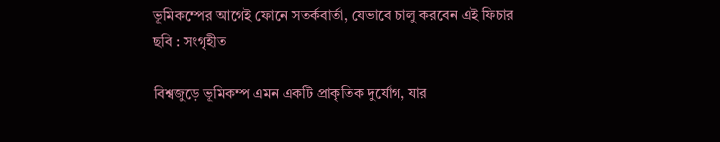ভূমিকম্পের আগেই ফোনে সতর্কবার্তা, যেভাবে চালু করবেন এই ফিচার
ছবি : সংগৃহীত

বিশ্বজুড়ে ভূমিকম্প এমন একটি প্রাকৃতিক দুর্যোগ, যার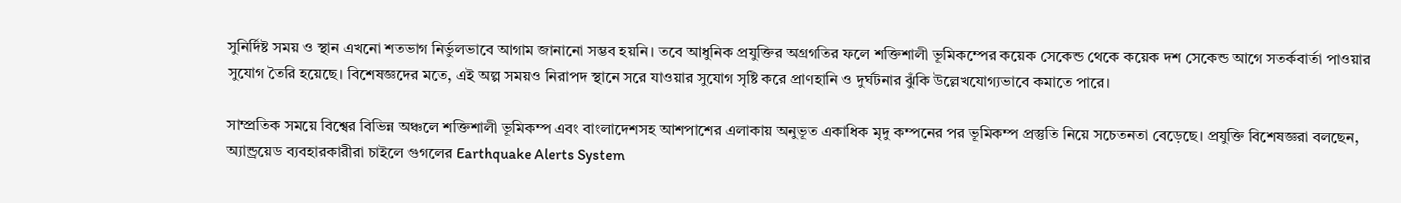সুনির্দিষ্ট সময় ও স্থান এখনো শতভাগ নির্ভুলভাবে আগাম জানানো সম্ভব হয়নি। তবে আধুনিক প্রযুক্তির অগ্রগতির ফলে শক্তিশালী ভূমিকম্পের কয়েক সেকেন্ড থেকে কয়েক দশ সেকেন্ড আগে সতর্কবার্তা পাওয়ার সুযোগ তৈরি হয়েছে। বিশেষজ্ঞদের মতে, এই অল্প সময়ও নিরাপদ স্থানে সরে যাওয়ার সুযোগ সৃষ্টি করে প্রাণহানি ও দুর্ঘটনার ঝুঁকি উল্লেখযোগ্যভাবে কমাতে পারে।

সাম্প্রতিক সময়ে বিশ্বের বিভিন্ন অঞ্চলে শক্তিশালী ভূমিকম্প এবং বাংলাদেশসহ আশপাশের এলাকায় অনুভূত একাধিক মৃদু কম্পনের পর ভূমিকম্প প্রস্তুতি নিয়ে সচেতনতা বেড়েছে। প্রযুক্তি বিশেষজ্ঞরা বলছেন, অ্যান্ড্রয়েড ব্যবহারকারীরা চাইলে গুগলের Earthquake Alerts System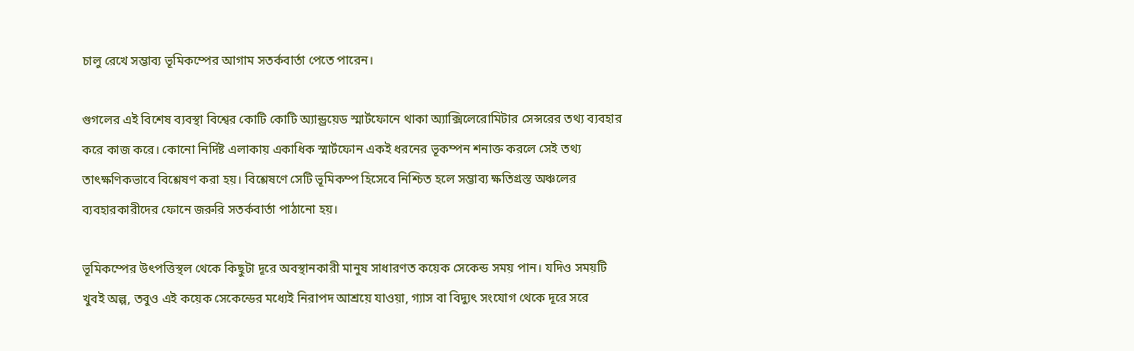চালু রেখে সম্ভাব্য ভূমিকম্পের আগাম সতর্কবার্তা পেতে পারেন।

গুগলের এই বিশেষ ব্যবস্থা বিশ্বের কোটি কোটি অ্যান্ড্রয়েড স্মার্টফোনে থাকা অ্যাক্সিলেরোমিটার সেন্সরের তথ্য ব্যবহার করে কাজ করে। কোনো নির্দিষ্ট এলাকায় একাধিক স্মার্টফোন একই ধরনের ভূকম্পন শনাক্ত করলে সেই তথ্য তাৎক্ষণিকভাবে বিশ্লেষণ করা হয়। বিশ্লেষণে সেটি ভূমিকম্প হিসেবে নিশ্চিত হলে সম্ভাব্য ক্ষতিগ্রস্ত অঞ্চলের ব্যবহারকারীদের ফোনে জরুরি সতর্কবার্তা পাঠানো হয়।

ভূমিকম্পের উৎপত্তিস্থল থেকে কিছুটা দূরে অবস্থানকারী মানুষ সাধারণত কয়েক সেকেন্ড সময় পান। যদিও সময়টি খুবই অল্প, তবুও এই কয়েক সেকেন্ডের মধ্যেই নিরাপদ আশ্রয়ে যাওয়া, গ্যাস বা বিদ্যুৎ সংযোগ থেকে দূরে সরে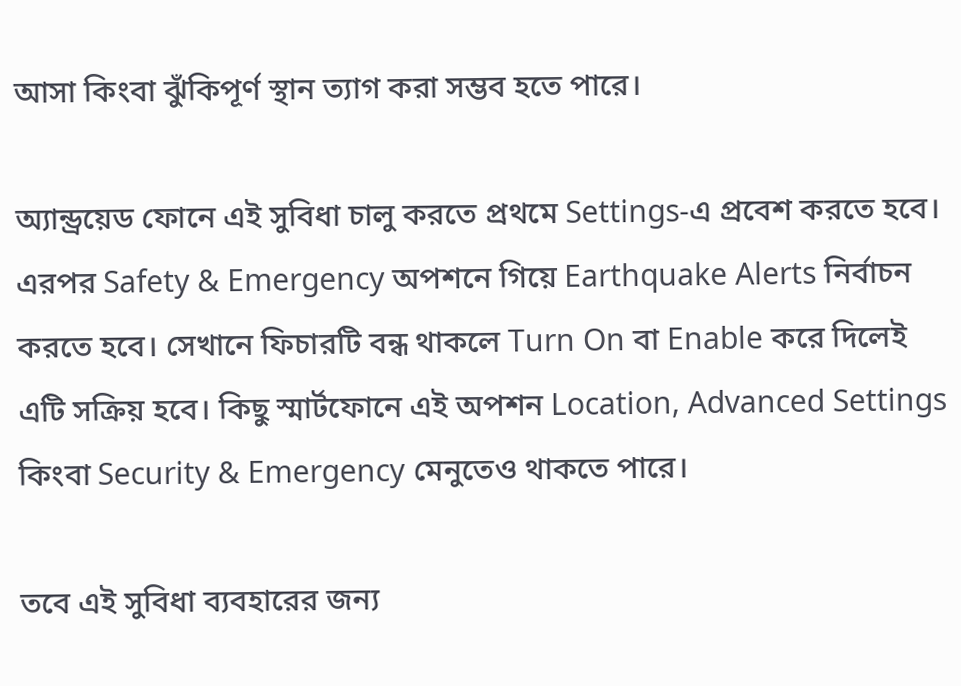আসা কিংবা ঝুঁকিপূর্ণ স্থান ত্যাগ করা সম্ভব হতে পারে।

অ্যান্ড্রয়েড ফোনে এই সুবিধা চালু করতে প্রথমে Settings-এ প্রবেশ করতে হবে। এরপর Safety & Emergency অপশনে গিয়ে Earthquake Alerts নির্বাচন করতে হবে। সেখানে ফিচারটি বন্ধ থাকলে Turn On বা Enable করে দিলেই এটি সক্রিয় হবে। কিছু স্মার্টফোনে এই অপশন Location, Advanced Settings কিংবা Security & Emergency মেনুতেও থাকতে পারে।

তবে এই সুবিধা ব্যবহারের জন্য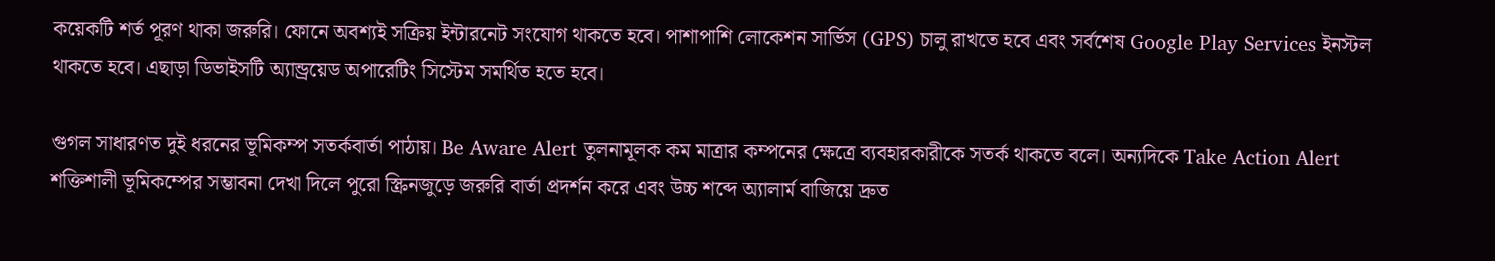কয়েকটি শর্ত পূরণ থাকা জরুরি। ফোনে অবশ্যই সক্রিয় ইন্টারনেট সংযোগ থাকতে হবে। পাশাপাশি লোকেশন সার্ভিস (GPS) চালু রাখতে হবে এবং সর্বশেষ Google Play Services ইনস্টল থাকতে হবে। এছাড়া ডিভাইসটি অ্যান্ড্রয়েড অপারেটিং সিস্টেম সমর্থিত হতে হবে।

গুগল সাধারণত দুই ধরনের ভূমিকম্প সতর্কবার্তা পাঠায়। Be Aware Alert তুলনামূলক কম মাত্রার কম্পনের ক্ষেত্রে ব্যবহারকারীকে সতর্ক থাকতে বলে। অন্যদিকে Take Action Alert শক্তিশালী ভূমিকম্পের সম্ভাবনা দেখা দিলে পুরো স্ক্রিনজুড়ে জরুরি বার্তা প্রদর্শন করে এবং উচ্চ শব্দে অ্যালার্ম বাজিয়ে দ্রুত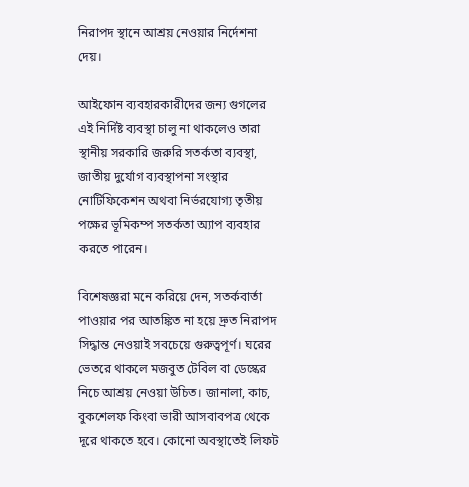নিরাপদ স্থানে আশ্রয় নেওয়ার নির্দেশনা দেয়।

আইফোন ব্যবহারকারীদের জন্য গুগলের এই নির্দিষ্ট ব্যবস্থা চালু না থাকলেও তারা স্থানীয় সরকারি জরুরি সতর্কতা ব্যবস্থা, জাতীয় দুর্যোগ ব্যবস্থাপনা সংস্থার নোটিফিকেশন অথবা নির্ভরযোগ্য তৃতীয় পক্ষের ভূমিকম্প সতর্কতা অ্যাপ ব্যবহার করতে পারেন।

বিশেষজ্ঞরা মনে করিয়ে দেন, সতর্কবার্তা পাওয়ার পর আতঙ্কিত না হয়ে দ্রুত নিরাপদ সিদ্ধান্ত নেওয়াই সবচেয়ে গুরুত্বপূর্ণ। ঘরের ভেতরে থাকলে মজবুত টেবিল বা ডেস্কের নিচে আশ্রয় নেওয়া উচিত। জানালা, কাচ, বুকশেলফ কিংবা ভারী আসবাবপত্র থেকে দূরে থাকতে হবে। কোনো অবস্থাতেই লিফট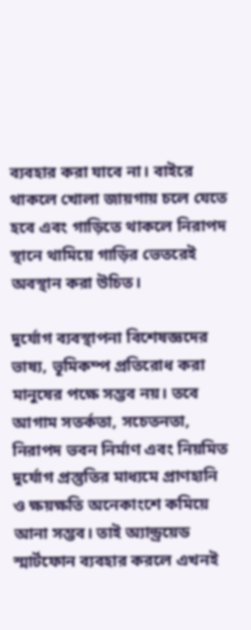ব্যবহার করা যাবে না। বাইরে থাকলে খোলা জায়গায় চলে যেতে হবে এবং গাড়িতে থাকলে নিরাপদ স্থানে থামিয়ে গাড়ির ভেতরেই অবস্থান করা উচিত।

দুর্যোগ ব্যবস্থাপনা বিশেষজ্ঞদের ভাষ্য, ভূমিকম্প প্রতিরোধ করা মানুষের পক্ষে সম্ভব নয়। তবে আগাম সতর্কতা, সচেতনতা, নিরাপদ ভবন নির্মাণ এবং নিয়মিত দুর্যোগ প্রস্তুতির মাধ্যমে প্রাণহানি ও ক্ষয়ক্ষতি অনেকাংশে কমিয়ে আনা সম্ভব। তাই অ্যান্ড্রয়েড স্মার্টফোন ব্যবহার করলে এখনই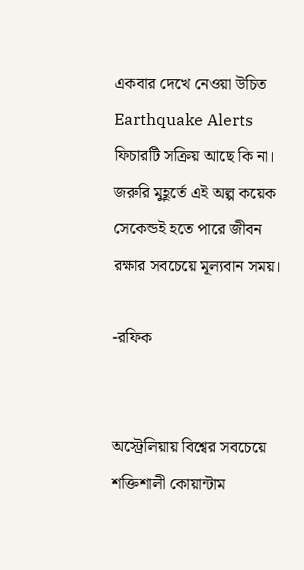একবার দেখে নেওয়া উচিত Earthquake Alerts ফিচারটি সক্রিয় আছে কি না। জরুরি মুহূর্তে এই অল্প কয়েক সেকেন্ডই হতে পারে জীবন রক্ষার সবচেয়ে মূল্যবান সময়।

-রফিক


অস্ট্রেলিয়ায় বিশ্বের সবচেয়ে শক্তিশালী কোয়ান্টাম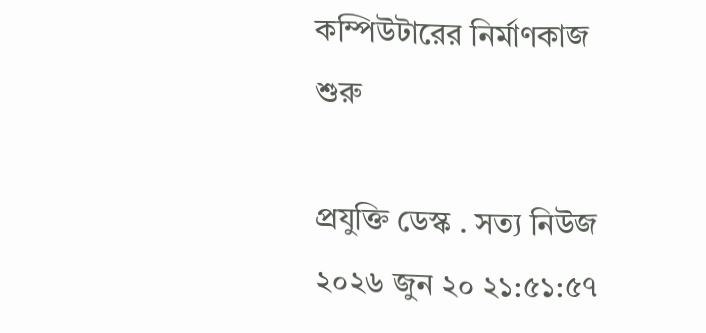কম্পিউটারের নির্মাণকাজ শুরু

প্রযুক্তি ডেস্ক . সত্য নিউজ
২০২৬ জুন ২০ ২১:৫১:৫৭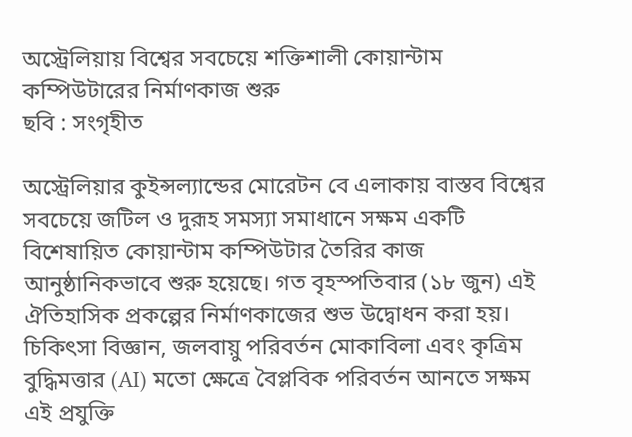অস্ট্রেলিয়ায় বিশ্বের সবচেয়ে শক্তিশালী কোয়ান্টাম কম্পিউটারের নির্মাণকাজ শুরু
ছবি : সংগৃহীত

অস্ট্রেলিয়ার কুইন্সল্যান্ডের মোরেটন বে এলাকায় বাস্তব বিশ্বের সবচেয়ে জটিল ও দুরূহ সমস্যা সমাধানে সক্ষম একটি বিশেষায়িত কোয়ান্টাম কম্পিউটার তৈরির কাজ আনুষ্ঠানিকভাবে শুরু হয়েছে। গত বৃহস্পতিবার (১৮ জুন) এই ঐতিহাসিক প্রকল্পের নির্মাণকাজের শুভ উদ্বোধন করা হয়। চিকিৎসা বিজ্ঞান, জলবায়ু পরিবর্তন মোকাবিলা এবং কৃত্রিম বুদ্ধিমত্তার (AI) মতো ক্ষেত্রে বৈপ্লবিক পরিবর্তন আনতে সক্ষম এই প্রযুক্তি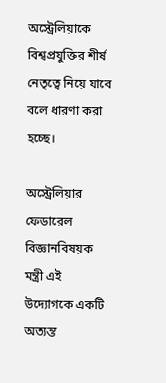অস্ট্রেলিয়াকে বিশ্বপ্রযুক্তির শীর্ষ নেতৃত্বে নিয়ে যাবে বলে ধারণা করা হচ্ছে।

অস্ট্রেলিয়ার ফেডারেল বিজ্ঞানবিষয়ক মন্ত্রী এই উদ্যোগকে একটি অত্যন্ত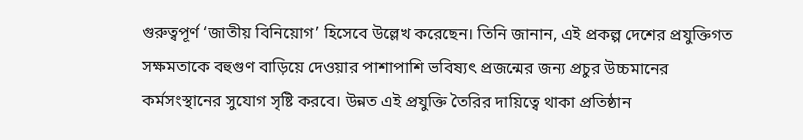গুরুত্বপূর্ণ ‘জাতীয় বিনিয়োগ’ হিসেবে উল্লেখ করেছেন। তিনি জানান, এই প্রকল্প দেশের প্রযুক্তিগত সক্ষমতাকে বহুগুণ বাড়িয়ে দেওয়ার পাশাপাশি ভবিষ্যৎ প্রজন্মের জন্য প্রচুর উচ্চমানের কর্মসংস্থানের সুযোগ সৃষ্টি করবে। উন্নত এই প্রযুক্তি তৈরির দায়িত্বে থাকা প্রতিষ্ঠান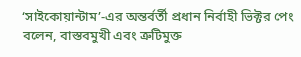‘সাইকোয়ান্টাম’-এর অন্তর্বর্তী প্রধান নির্বাহী ভিক্টর পেং বলেন, বাস্তবমুখী এবং ত্রুটিমুক্ত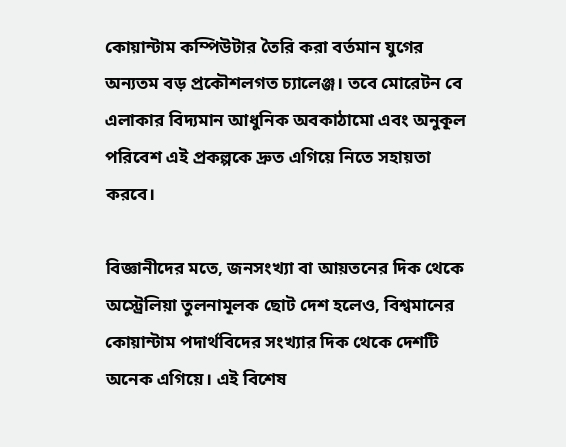কোয়ান্টাম কম্পিউটার তৈরি করা বর্তমান যুগের অন্যতম বড় প্রকৌশলগত চ্যালেঞ্জ। তবে মোরেটন বে এলাকার বিদ্যমান আধুনিক অবকাঠামো এবং অনুকূল পরিবেশ এই প্রকল্পকে দ্রুত এগিয়ে নিতে সহায়তা করবে।

বিজ্ঞানীদের মতে, জনসংখ্যা বা আয়তনের দিক থেকে অস্ট্রেলিয়া তুলনামূলক ছোট দেশ হলেও, বিশ্বমানের কোয়ান্টাম পদার্থবিদের সংখ্যার দিক থেকে দেশটি অনেক এগিয়ে। এই বিশেষ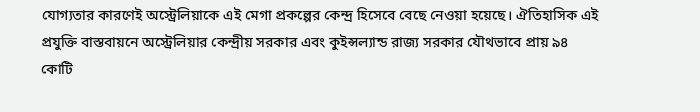যোগ্যতার কারণেই অস্ট্রেলিয়াকে এই মেগা প্রকল্পের কেন্দ্র হিসেবে বেছে নেওয়া হয়েছে। ঐতিহাসিক এই প্রযুক্তি বাস্তবায়নে অস্ট্রেলিয়ার কেন্দ্রীয় সরকার এবং কুইন্সল্যান্ড রাজ্য সরকার যৌথভাবে প্রায় ৯৪ কোটি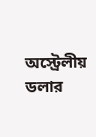অস্ট্রেলীয় ডলার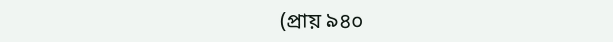(প্রায় ৯৪০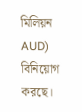মিলিয়ন AUD) বিনিয়োগ করছে।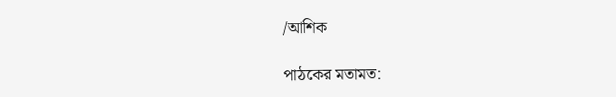/আশিক

পাঠকের মতামত: